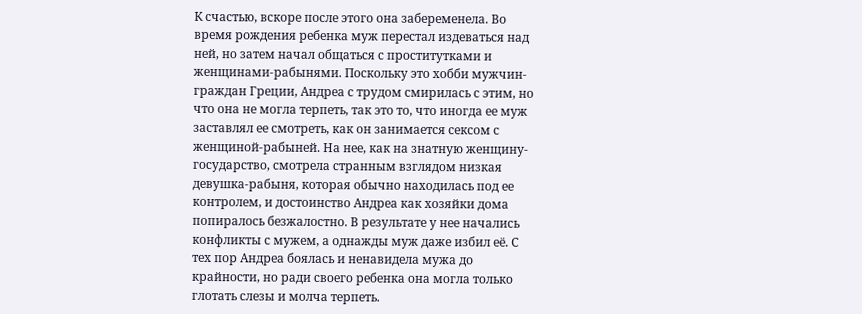К счастью, вскоре после этого она забеременела. Во время рождения ребенка муж перестал издеваться над ней, но затем начал общаться с проститутками и женщинами-рабынями. Поскольку это хобби мужчин-граждан Греции, Андреа с трудом смирилась с этим, но что она не могла терпеть, так это то, что иногда ее муж заставлял ее смотреть, как он занимается сексом с женщиной-рабыней. На нее, как на знатную женщину-государство, смотрела странным взглядом низкая девушка-рабыня, которая обычно находилась под ее контролем, и достоинство Андреа как хозяйки дома попиралось безжалостно. В результате у нее начались конфликты с мужем, а однажды муж даже избил её. С тех пор Андреа боялась и ненавидела мужа до крайности, но ради своего ребенка она могла только глотать слезы и молча терпеть.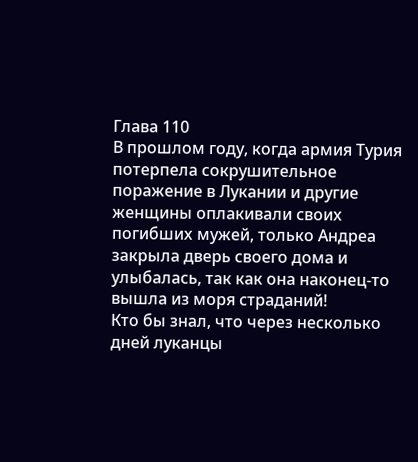Глава 110
В прошлом году, когда армия Турия потерпела сокрушительное поражение в Лукании и другие женщины оплакивали своих погибших мужей, только Андреа закрыла дверь своего дома и улыбалась, так как она наконец-то вышла из моря страданий!
Кто бы знал, что через несколько дней луканцы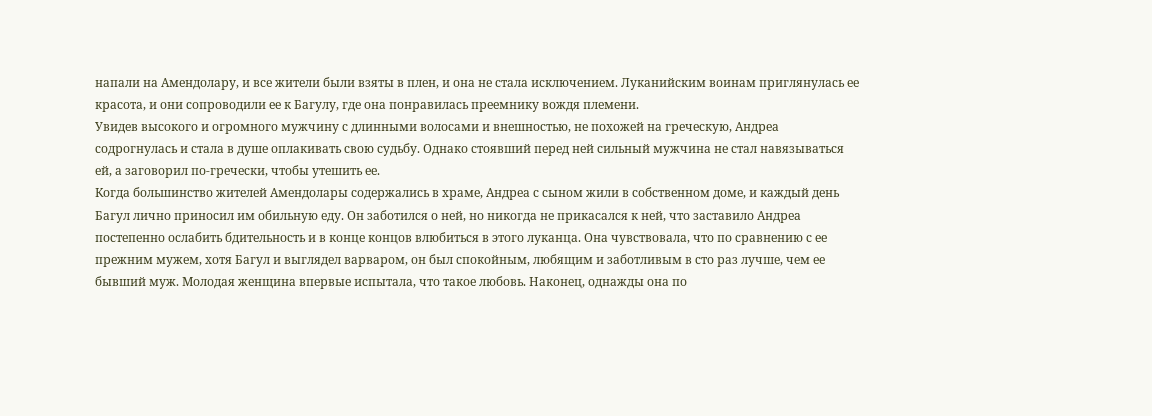напали на Амендолару, и все жители были взяты в плен, и она не стала исключением. Луканийским воинам приглянулась ее красота, и они сопроводили ее к Багулу, где она понравилась преемнику вождя племени.
Увидев высокого и огромного мужчину с длинными волосами и внешностью, не похожей на греческую, Андреа содрогнулась и стала в душе оплакивать свою судьбу. Однако стоявший перед ней сильный мужчина не стал навязываться ей, а заговорил по-гречески, чтобы утешить ее.
Когда большинство жителей Амендолары содержались в храме, Андреа с сыном жили в собственном доме, и каждый день Багул лично приносил им обильную еду. Он заботился о ней, но никогда не прикасался к ней, что заставило Андреа постепенно ослабить бдительность и в конце концов влюбиться в этого луканца. Она чувствовала, что по сравнению с ее прежним мужем, хотя Багул и выглядел варваром, он был спокойным, любящим и заботливым в сто раз лучше, чем ее бывший муж. Молодая женщина впервые испытала, что такое любовь. Наконец, однажды она по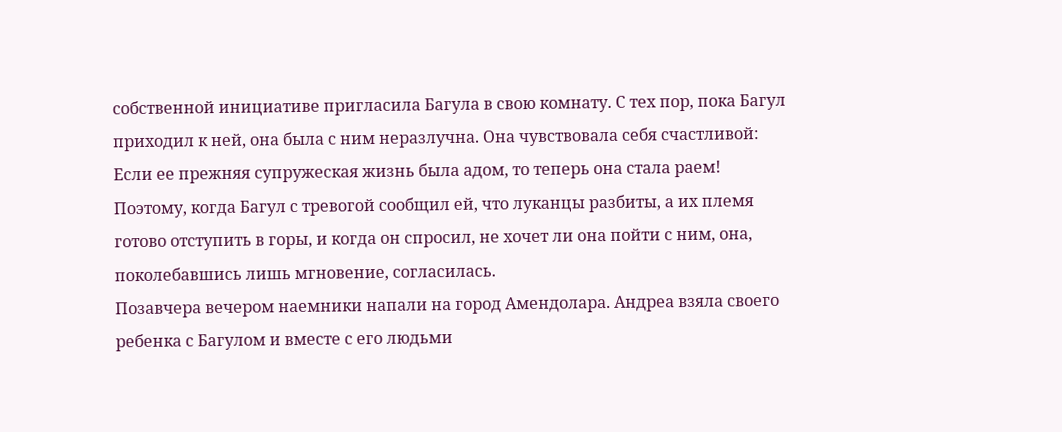собственной инициативе пригласила Багула в свою комнату. С тех пор, пока Багул приходил к ней, она была с ним неразлучна. Она чувствовала себя счастливой: Если ее прежняя супружеская жизнь была адом, то теперь она стала раем!
Поэтому, когда Багул с тревогой сообщил ей, что луканцы разбиты, а их племя готово отступить в горы, и когда он спросил, не хочет ли она пойти с ним, она, поколебавшись лишь мгновение, согласилась.
Позавчера вечером наемники напали на город Амендолара. Андреа взяла своего ребенка с Багулом и вместе с его людьми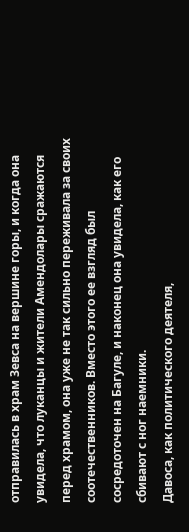отправилась в храм Зевса на вершине горы, и когда она увидела, что луканцы и жители Амендолары сражаются перед храмом, она уже не так сильно переживала за своих соотечественников. Вместо этого ее взгляд был сосредоточен на Багуле, и наконец она увидела, как его сбивают с ног наемники.
Давоса, как политического деятеля,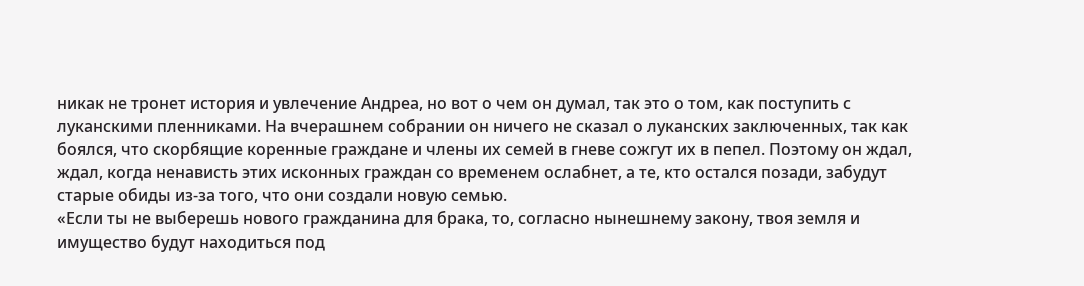никак не тронет история и увлечение Андреа, но вот о чем он думал, так это о том, как поступить с луканскими пленниками. На вчерашнем собрании он ничего не сказал о луканских заключенных, так как боялся, что скорбящие коренные граждане и члены их семей в гневе сожгут их в пепел. Поэтому он ждал, ждал, когда ненависть этих исконных граждан со временем ослабнет, а те, кто остался позади, забудут старые обиды из-за того, что они создали новую семью.
«Если ты не выберешь нового гражданина для брака, то, согласно нынешнему закону, твоя земля и имущество будут находиться под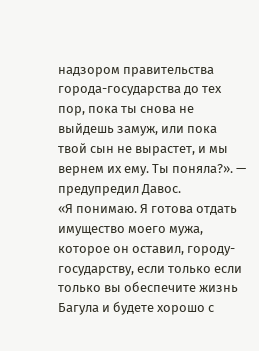надзором правительства города-государства до тех пор, пока ты снова не выйдешь замуж, или пока твой сын не вырастет, и мы вернем их ему. Ты поняла?». — предупредил Давос.
«Я понимаю. Я готова отдать имущество моего мужа, которое он оставил, городу-государству, если только если только вы обеспечите жизнь Багула и будете хорошо с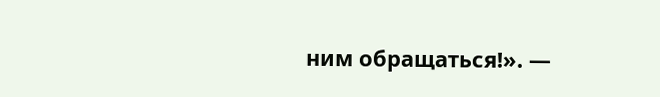ним обращаться!». —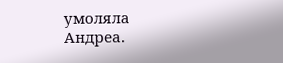умоляла Андреа.